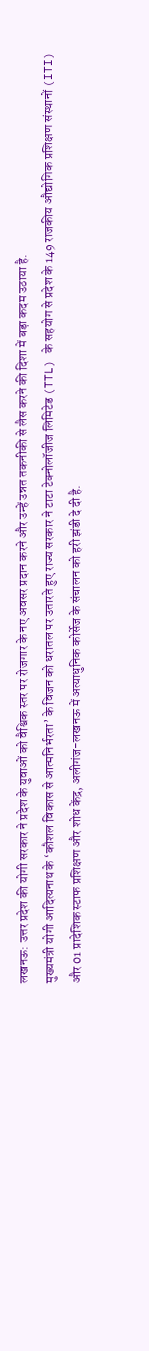लखनऊ: उत्तर प्रदेश की योगी सरकार ने प्रदेश के युवाओं को वैश्विक स्तर पर रोजगार के नए अवसर प्रदान करने और उन्हें उन्नत तकनीकी से लैस करने की दिशा में बड़ा कदम उठाया है.
मुख्यमंत्री योगी आदित्यनाथ के ‘कौशल विकास से आत्मनिर्भरता’ के विजन को धरातल पर उतारते हुए राज्य सरकार ने टाटा टेक्नोलॉजीज लिमिटेड (TTL) के सहयोग से प्रदेश के 149 राजकीय औद्योगिक प्रशिक्षण संस्थानों (ITI) और 01 प्रादेशिक स्टाफ प्रशिक्षण और शोध केंद्र, अलीगंज-लखनऊ में अत्याधुनिक कोर्सेज के संचालन को हरी झंडी दे दी है.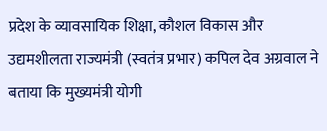प्रदेश के व्यावसायिक शिक्षा, कौशल विकास और उद्यमशीलता राज्यमंत्री (स्वतंत्र प्रभार) कपिल देव अग्रवाल ने बताया कि मुख्यमंत्री योगी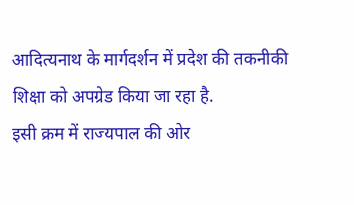आदित्यनाथ के मार्गदर्शन में प्रदेश की तकनीकी शिक्षा को अपग्रेड किया जा रहा है.
इसी क्रम में राज्यपाल की ओर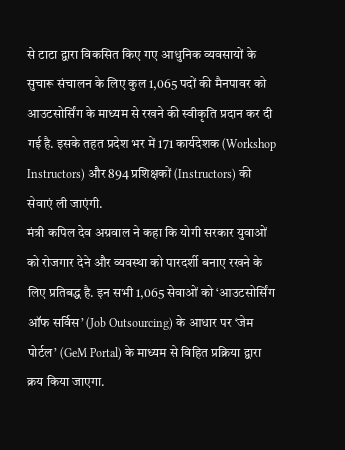से टाटा द्वारा विकसित किए गए आधुनिक व्यवसायों के सुचारू संचालन के लिए कुल 1,065 पदों की मैनपावर को आउटसोर्सिंग के माध्यम से रखने की स्वीकृति प्रदान कर दी गई है. इसके तहत प्रदेश भर में 171 कार्यदेशक (Workshop Instructors) और 894 प्रशिक्षकों (Instructors) की सेवाएं ली जाएंगी.
मंत्री कपिल देव अग्रवाल ने कहा कि योगी सरकार युवाओं को रोजगार देने और व्यवस्था को पारदर्शी बनाए रखने के लिए प्रतिबद्ध है. इन सभी 1,065 सेवाओं को ‘आउटसोर्सिंग ऑफ सर्विस’ (Job Outsourcing) के आधार पर ‘जेम पोर्टल’ (GeM Portal) के माध्यम से विहित प्रक्रिया द्वारा क्रय किया जाएगा.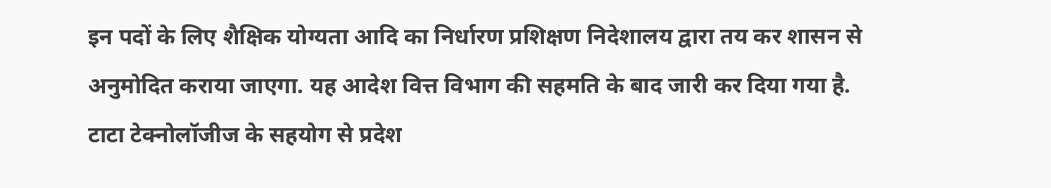इन पदों के लिए शैक्षिक योग्यता आदि का निर्धारण प्रशिक्षण निदेशालय द्वारा तय कर शासन से अनुमोदित कराया जाएगा. यह आदेश वित्त विभाग की सहमति के बाद जारी कर दिया गया है. टाटा टेक्नोलॉजीज के सहयोग से प्रदेश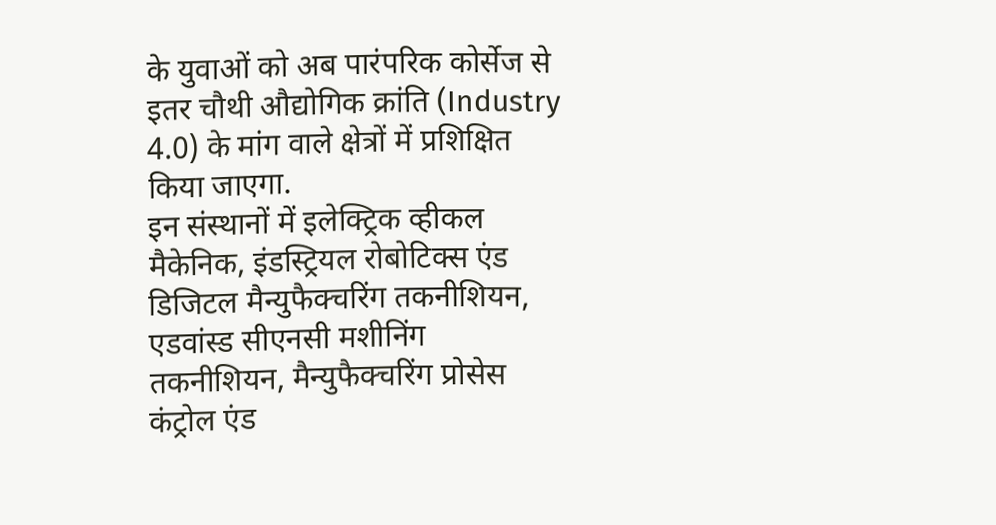के युवाओं को अब पारंपरिक कोर्सेज से इतर चौथी औद्योगिक क्रांति (Industry 4.0) के मांग वाले क्षेत्रों में प्रशिक्षित किया जाएगा.
इन संस्थानों में इलेक्ट्रिक व्हीकल मैकेनिक, इंडस्ट्रियल रोबोटिक्स एंड डिजिटल मैन्युफैक्चरिंग तकनीशियन, एडवांस्ड सीएनसी मशीनिंग तकनीशियन, मैन्युफैक्चरिंग प्रोसेस कंट्रोल एंड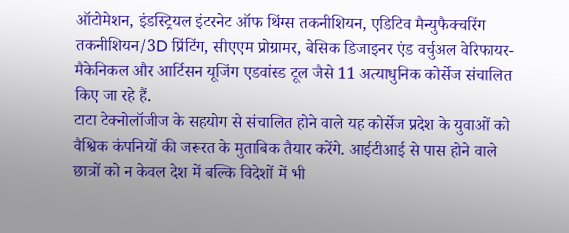ऑटोमेशन, इंडस्ट्रियल इंटरनेट ऑफ थिंग्स तकनीशियन, एडिटिव मैन्युफैक्चरिंग तकनीशियन/3D प्रिंटिंग, सीएएम प्रोग्रामर, बेसिक डिजाइनर एंड वर्चुअल वेरिफायर-मैकेनिकल और आर्टिसन यूजिंग एडवांस्ड टूल जैसे 11 अत्याधुनिक कोर्सेज संचालित किए जा रहे हैं.
टाटा टेक्नोलॉजीज के सहयोग से संचालित होने वाले यह कोर्सेज प्रदेश के युवाओं को वैश्विक कंपनियों की जरूरत के मुताबिक तैयार करेंगे. आईटीआई से पास होने वाले छात्रों को न केवल देश में बल्कि विदेशों में भी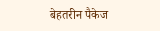बेहतरीन पैकेज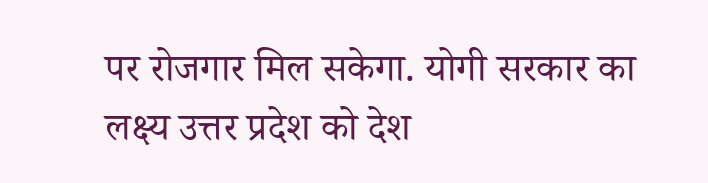पर रोजगार मिल सकेगा. योगी सरकार का लक्ष्य उत्तर प्रदेश को देश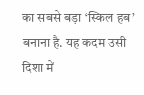का सबसे बड़ा ‘स्किल हब’ बनाना है. यह कदम उसी दिशा में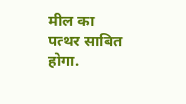मील का पत्थर साबित होगा.